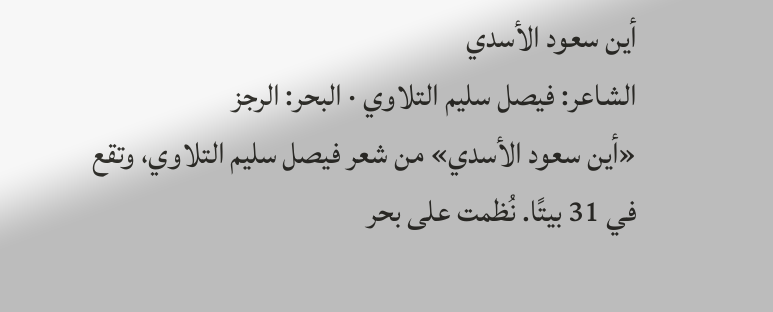أين سعود الأسدي
الشاعر: فيصل سليم التلاوي · البحر: الرجز
«أين سعود الأسدي» من شعر فيصل سليم التلاوي، وتقع في 31 بيتًا. نُظمت على بحر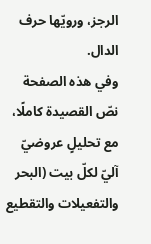الرجز، ورويّها حرف الدال.
وفي هذه الصفحة نصّ القصيدة كاملًا، مع تحليلٍ عروضيّ آليّ لكلّ بيت (البحر والتفعيلات والتقطيع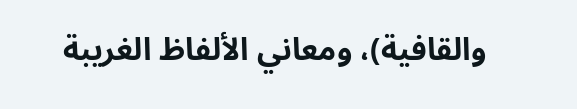والقافية)، ومعاني الألفاظ الغريبة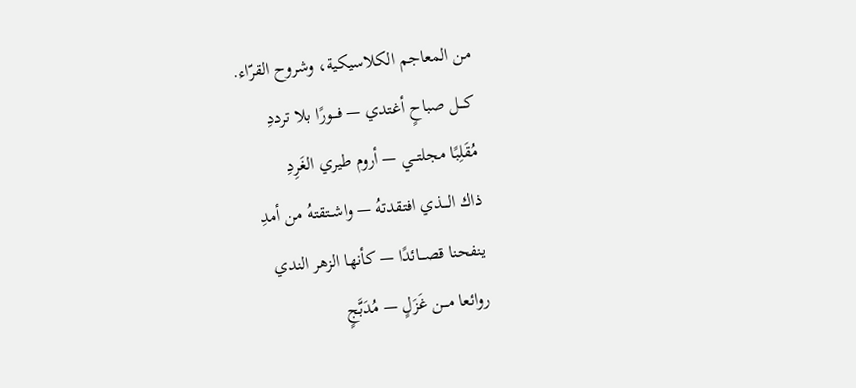من المعاجم الكلاسيكية، وشروح القرّاء.
كـــل صباحٍ أغتدي — فـــورًا بلا ترددِ
مُقَلِبًا مجلتـــي — أروم طيري الغَرِدِ
ذاك الـــذي افتقدتهُ — واشــتقتهُ من أمدِ
ينفحنا قصـــائدًا — كأنها الزهر الندي
روائعا مـــن غَزَلٍ — مُدَبَّجٍ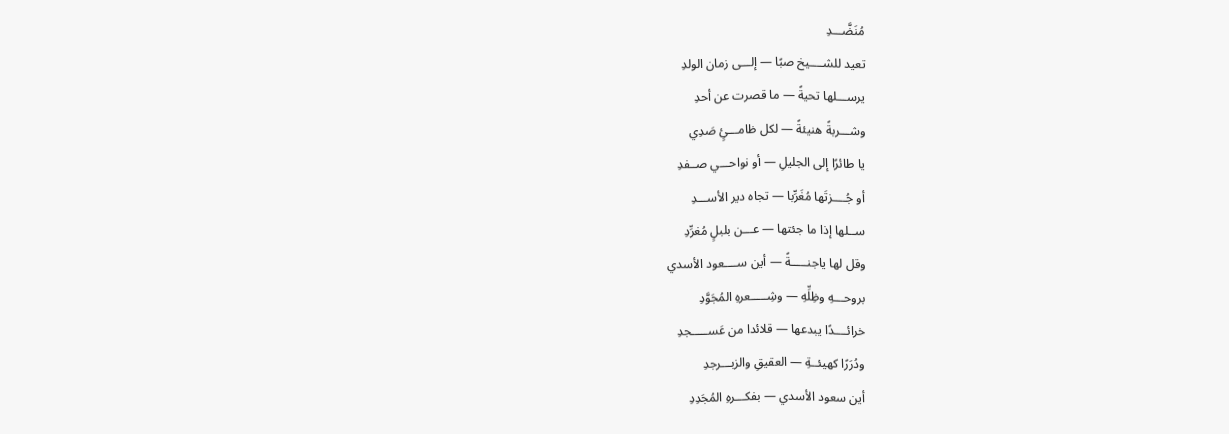مُنَضَّـــدِ
تعيد للشــــيخ صبًا — إلـــى زمان الولدِ
يرســـلها تحيةً — ما قصرت عن أحدِ
وشـــربةً هنيئةً — لكل ظامـــئٍ صَدِي
يا طائرًا إلى الجليلِ — أو نواحـــي صــفدِ
أو جُــــزتَها مُغَرِّبا — تجاه دير الأســـدِ
ســلها إذا ما جئتها — عـــن بلبلٍ مُغرِّدِ
وقل لها ياجنـــــةً — أين ســــعود الأسدي
بروحـــهِ وظِلِّهِ — وشِـــــعرهِ المُجَوَّدِ
خرائــــدًا يبدعها — قلائدا من عَســـــجدِ
ودُرَرًا كهيئــةِ — العقيقِ والزبـــرجدِ
أين سعود الأسدي — بفكـــرهِ المُجَدِدِ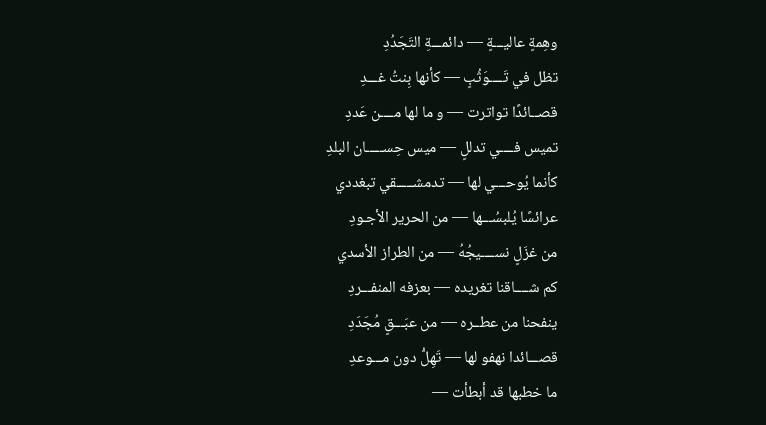وهِمةٍ عاليـــةٍ — دائمـــةِ التَجَدُدِ
تظل في تَــــوَثُبٍ — كأنها بِنتُ غـــدِ
قصــائدًا تواترت — و ما لها مــــن عَددِ
تميس فــــي تدللٍ — ميس حِســـــان البلدِ
كأنما يُوحـــي لها — تدمشـــــقي تبغددي
عرائسًا يُلبسُـــها — من الحرير الأجـودِ
من غزَلٍ نســــيجُهُ — من الطراز الأسدي
كم شــــاقنا تغريده — بعزفه المنفـــردِ
ينفحنا من عطــره — من عبَـــقٍ مُجَدَدِ
قصـــائدا نهفو لها — تَهِلُّ دون مـــوعدِ
ما خطبها قد أبطأت —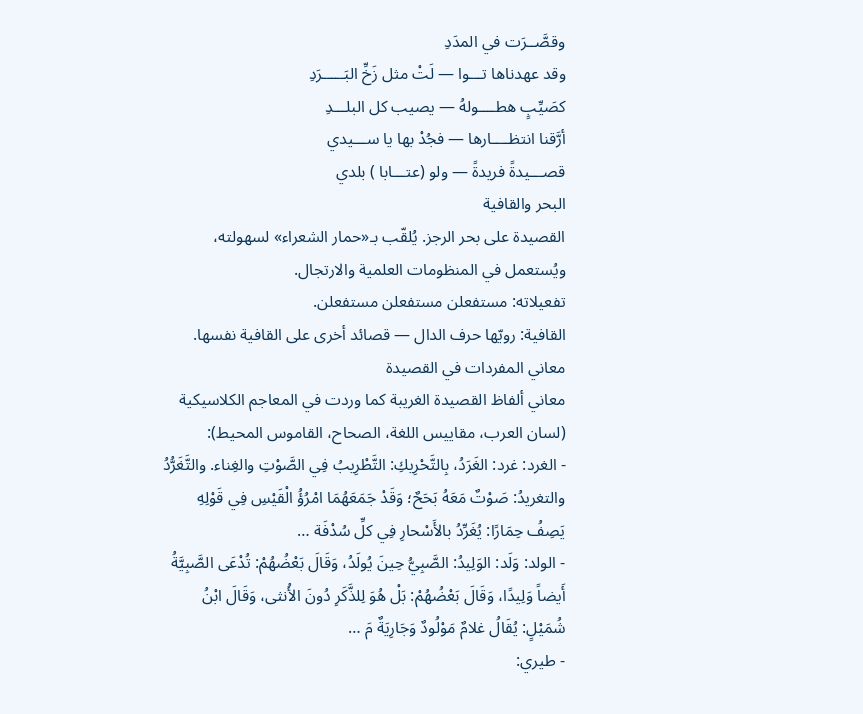وقصَّــرَت في المدَدِ
وقد عهدناها تـــوا — لَتْ مثل زَخِّ البَـــــرَدِ
كصَيِّبٍ هطــــولهُ — يصيب كل البلـــدِ
أرَّقنا انتظــــارها — فجُدْ بها يا ســـيدي
قصـــيدةً فريدةً — ولو (عتـــابا ) بلدي
البحر والقافية
القصيدة على بحر الرجز. يُلقّب بـ«حمار الشعراء» لسهولته، ويُستعمل في المنظومات العلمية والارتجال.
تفعيلاته: مستفعلن مستفعلن مستفعلن.
القافية: رويّها حرف الدال — قصائد أخرى على القافية نفسها.
معاني المفردات في القصيدة
معاني ألفاظ القصيدة الغريبة كما وردت في المعاجم الكلاسيكية (لسان العرب، مقاييس اللغة، الصحاح، القاموس المحيط):
- الغرد: غرد: الغَرَدُ، بِالتَّحْرِيكِ: التَّطْرِيبُ فِي الصَّوْتِ والغِناء. والتَّغَرُّدُ والتغريدُ: صَوْتٌ مَعَهُ بَحَحٌ؛ وَقَدْ جَمَعَهُمَا امْرُؤُ الْقَيْسِ فِي قَوْلِهِ يَصِفُ حِمَارًا: يُغَرِّدُ بالأَسْحارِ فِي كلِّ سُدْفَة …
- الولد: وَلَد: الوَلِيدُ: الصَّبِيُّ حِينَ يُولَدُ، وَقَالَ بَعْضُهُمْ: تُدْعَى الصَّبِيَّةُ أَيضاً وَلِيدًا، وَقَالَ بَعْضُهُمْ: بَلْ هُوَ لِلذَّكَرِ دُونَ الأُنثى، وَقَالَ ابْنُ شُمَيْلٍ: يُقَالُ غلامٌ مَوْلُودٌ وَجَارِيَةٌ مَ …
- طيري: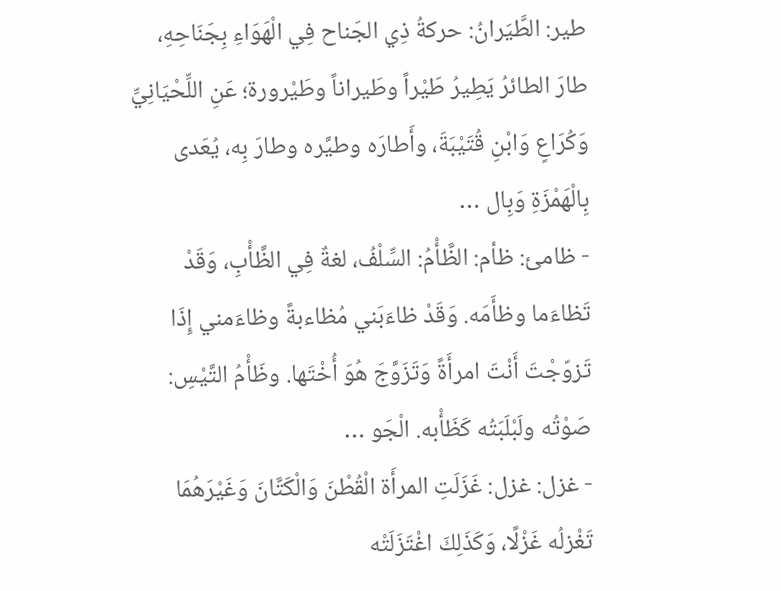طير: الطَّيَرانُ: حركةُ ذِي الجَناح فِي الْهَوَاءِ بِجَنَاحِهِ، طارَ الطائرُ يَطِيرُ طَيْراً وطَيراناً وطَيْرورة؛ عَنِ اللِّحْيَانِيِّ وَكُرَاعٍ وَابْنِ قُتَيْبَةَ، وأَطارَه وطيَّره وطارَ بِه، يُعَدى بِالْهَمْزَةِ وَبِال …
- ظامئ: ظأم: الظَّأْمُ: السِّلْفُ، لغةٌ فِي الظَّأْبِ، وَقَدْ تَظاءَما وظأَمَه. وَقَدْ ظاءَبَني مُظاءبةً وظاءَمني إِذَا تَزوّجْتَ أَنْتَ امرأَةً وَتَزَوَّجَ هُوَ أُخْتَها. وظَأْمُ التَّيْسِ: صَوْتُه ولَبْلَبَتُه كَظَأْبه. الْجَو …
- غزل: غزل: غَزَلَتِ المرأَة الْقُطْنَ وَالْكَتَّانَ وَغَيْرَهُمَا تَغْزلُه غَزْلًا، وَكَذَلِكَ اغْتَزَلَتْه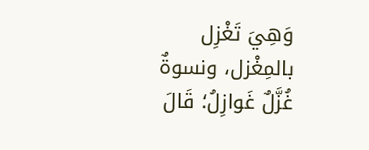وَهِيَ تَغْزِل بالمِغْزل، ونسوةٌ غُزَّلٌ غَوازِلُ؛ قَالَ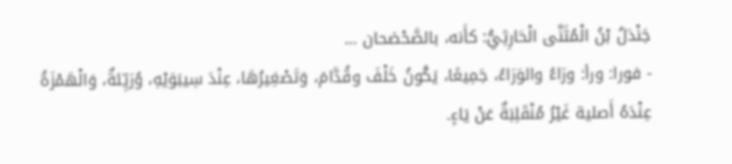جَنْدَلُ بْنُ الْمُثَنَّى الْحَارِثِيُّ: كأَنه، بالصَّحْصَحان …
- فورا: ورأ: ورَاءُ والوَرَاءُ، جَمِيعًا، يَكُونُ خَلْفَ وقُدَّامَ، وَتَصْغِيرُهَا، عِنْدَ سِيبَوَيْهِ، وُرَيِّئةٌ، وَالْهَمْزَةُ عِنْدَهُ أَصلية غَيْرُ مُنْقَلِبَةٌ عَنْ يَاءٍ.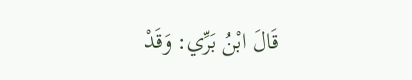قَالَ ابْنُ بَرِّي: وَقَدْ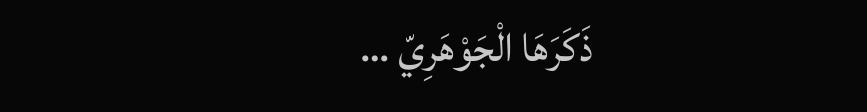ذَكَرَهَا الْجَوْهَرِيّ …